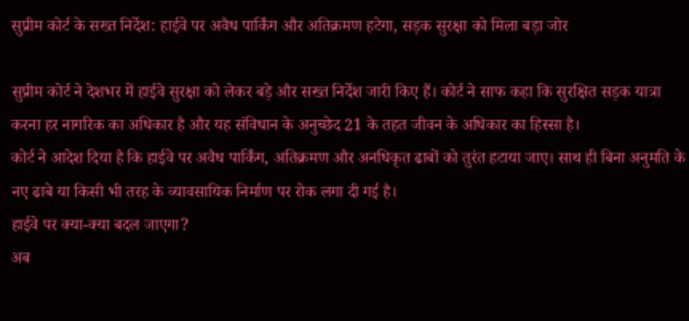सुप्रीम कोर्ट के सख्त निर्देश: हाईवे पर अवैध पार्किंग और अतिक्रमण हटेगा, सड़क सुरक्षा को मिला बड़ा जोर

सुप्रीम कोर्ट ने देशभर में हाईवे सुरक्षा को लेकर बड़े और सख्त निर्देश जारी किए हैं। कोर्ट ने साफ कहा कि सुरक्षित सड़क यात्रा करना हर नागरिक का अधिकार है और यह संविधान के अनुच्छेद 21 के तहत जीवन के अधिकार का हिस्सा है।
कोर्ट ने आदेश दिया है कि हाईवे पर अवैध पार्किंग, अतिक्रमण और अनधिकृत ढाबों को तुरंत हटाया जाए। साथ ही बिना अनुमति के नए ढाबे या किसी भी तरह के व्यावसायिक निर्माण पर रोक लगा दी गई है।
हाईवे पर क्या-क्या बदल जाएगा?
अब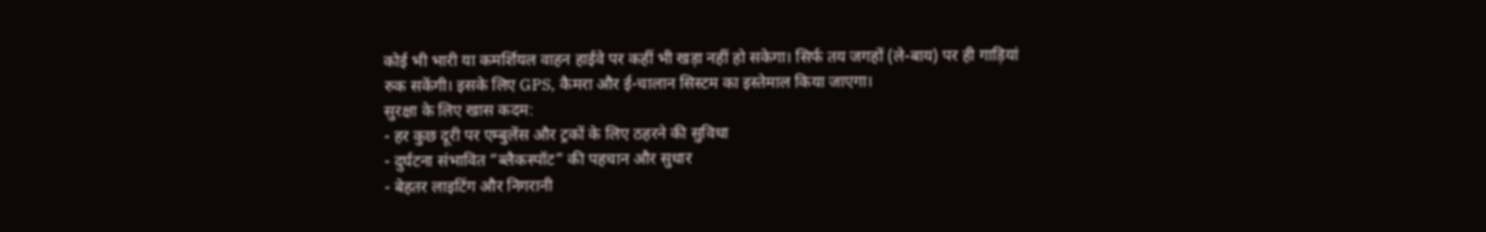कोई भी भारी या कमर्शियल वाहन हाईवे पर कहीं भी खड़ा नहीं हो सकेगा। सिर्फ तय जगहों (ले-बाय) पर ही गाड़ियां रुक सकेंगी। इसके लिए GPS, कैमरा और ई-चालान सिस्टम का इस्तेमाल किया जाएगा।
सुरक्षा के लिए खास कदम:
- हर कुछ दूरी पर एम्बुलेंस और ट्रकों के लिए ठहरने की सुविधा
- दुर्घटना संभावित “ब्लैकस्पॉट” की पहचान और सुधार
- बेहतर लाइटिंग और निगरानी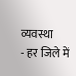व्यवस्था
- हर जिले में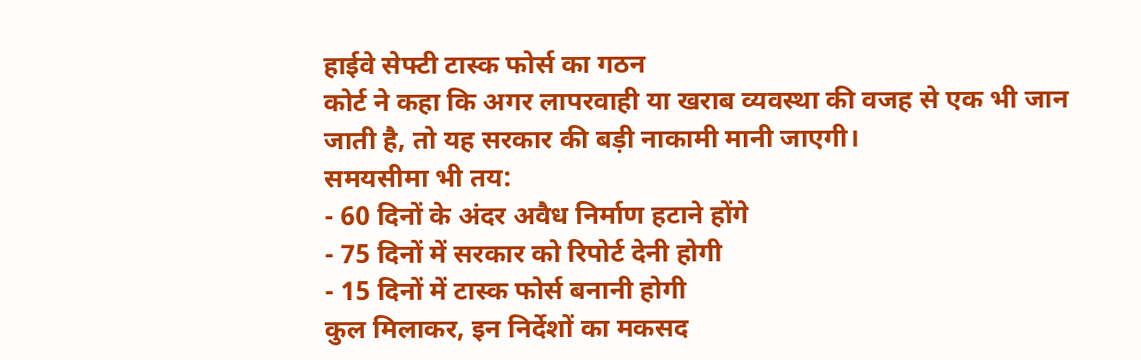हाईवे सेफ्टी टास्क फोर्स का गठन
कोर्ट ने कहा कि अगर लापरवाही या खराब व्यवस्था की वजह से एक भी जान जाती है, तो यह सरकार की बड़ी नाकामी मानी जाएगी।
समयसीमा भी तय:
- 60 दिनों के अंदर अवैध निर्माण हटाने होंगे
- 75 दिनों में सरकार को रिपोर्ट देनी होगी
- 15 दिनों में टास्क फोर्स बनानी होगी
कुल मिलाकर, इन निर्देशों का मकसद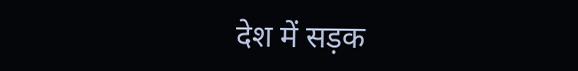देश में सड़क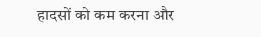हादसों को कम करना और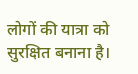लोगों की यात्रा को सुरक्षित बनाना है।